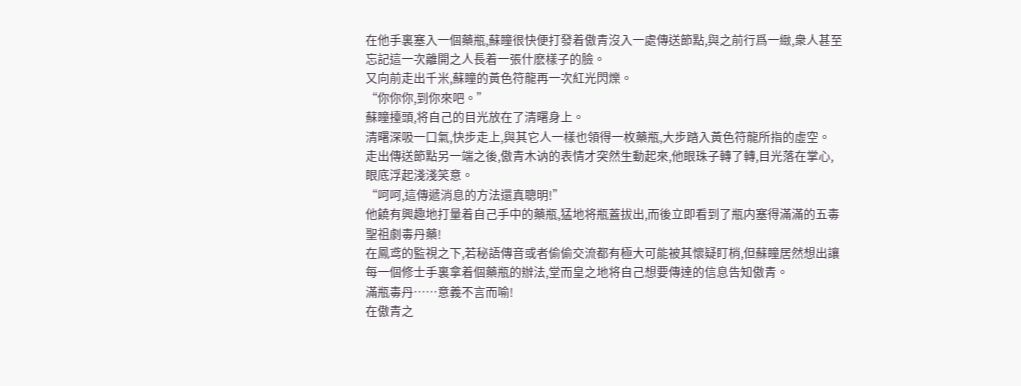在他手裏塞入一個藥瓶,蘇瞳很快便打發着傲青沒入一處傳送節點,與之前行爲一緻,衆人甚至忘記這一次離開之人長着一張什麽樣子的臉。
又向前走出千米,蘇瞳的黃色符龍再一次紅光閃爍。
“你你你,到你來吧。”
蘇瞳擡頭,将自己的目光放在了清曙身上。
清曙深吸一口氣,快步走上,與其它人一樣也領得一枚藥瓶,大步踏入黃色符龍所指的虛空。
走出傳送節點另一端之後,傲青木讷的表情才突然生動起來,他眼珠子轉了轉,目光落在掌心,眼底浮起淺淺笑意。
“呵呵,這傳遞消息的方法還真聰明!”
他饒有興趣地打量着自己手中的藥瓶,猛地将瓶蓋拔出,而後立即看到了瓶内塞得滿滿的五毒聖祖劇毒丹藥!
在鳳鸢的監視之下,若秘語傳音或者偷偷交流都有極大可能被其懷疑盯梢,但蘇瞳居然想出讓每一個修士手裏拿着個藥瓶的辦法,堂而皇之地将自己想要傳達的信息告知傲青。
滿瓶毒丹……意義不言而喻!
在傲青之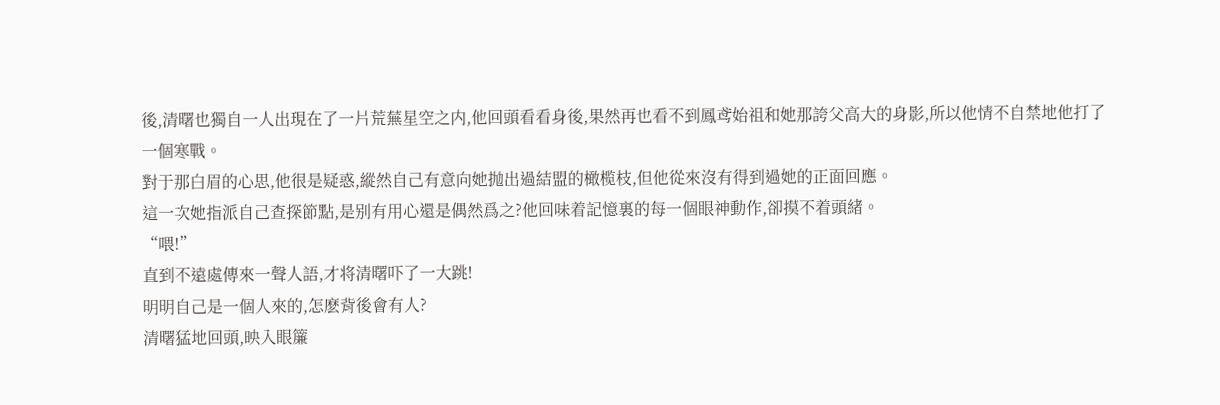後,清曙也獨自一人出現在了一片荒蕪星空之内,他回頭看看身後,果然再也看不到鳳鸢始祖和她那誇父高大的身影,所以他情不自禁地他打了一個寒戰。
對于那白眉的心思,他很是疑惑,縱然自己有意向她抛出過結盟的橄榄枝,但他從來沒有得到過她的正面回應。
這一次她指派自己查探節點,是别有用心還是偶然爲之?他回味着記憶裏的每一個眼神動作,卻摸不着頭緒。
“喂!”
直到不遠處傳來一聲人語,才将清曙吓了一大跳!
明明自己是一個人來的,怎麽背後會有人?
清曙猛地回頭,映入眼簾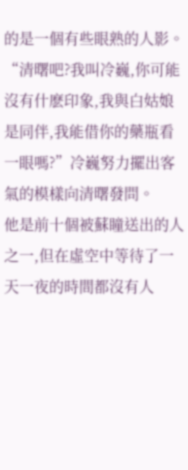的是一個有些眼熟的人影。
“清曙吧?我叫冷巍,你可能沒有什麽印象,我與白姑娘是同伴,我能借你的藥瓶看一眼嗎?”冷巍努力擺出客氣的模樣向清曙發問。
他是前十個被蘇瞳送出的人之一,但在虛空中等待了一天一夜的時間都沒有人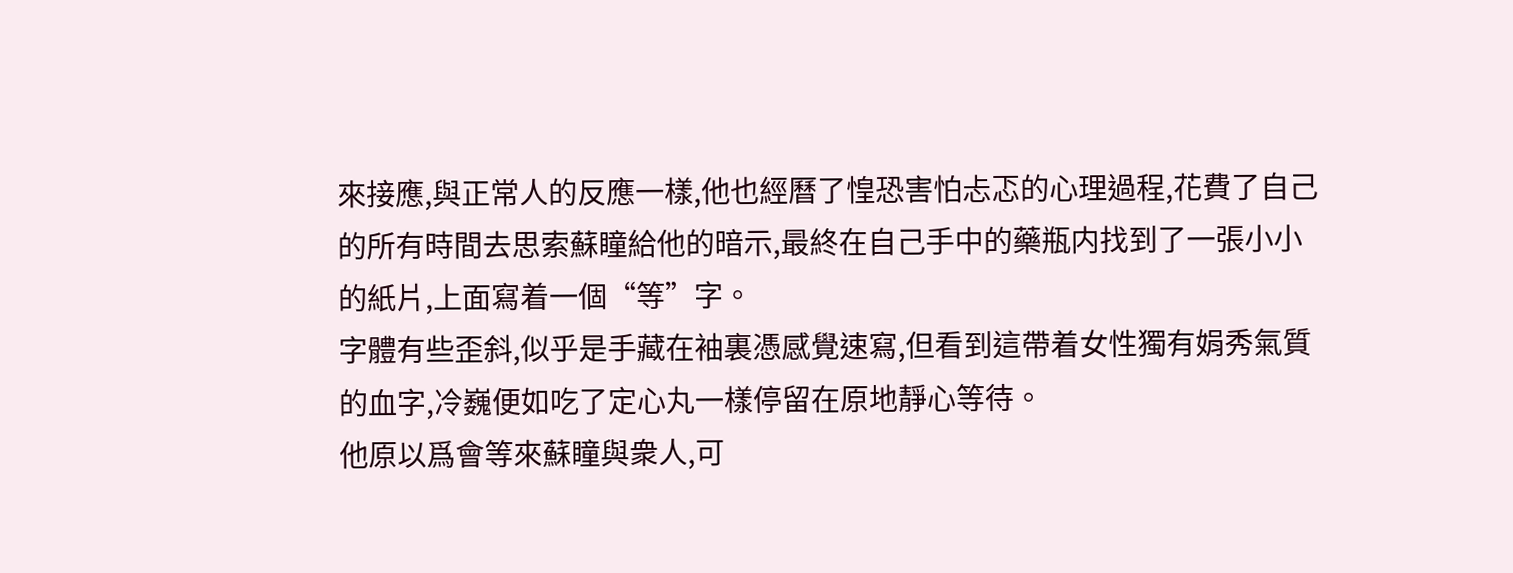來接應,與正常人的反應一樣,他也經曆了惶恐害怕忐忑的心理過程,花費了自己的所有時間去思索蘇瞳給他的暗示,最終在自己手中的藥瓶内找到了一張小小的紙片,上面寫着一個“等”字。
字體有些歪斜,似乎是手藏在袖裏憑感覺速寫,但看到這帶着女性獨有娟秀氣質的血字,冷巍便如吃了定心丸一樣停留在原地靜心等待。
他原以爲會等來蘇瞳與衆人,可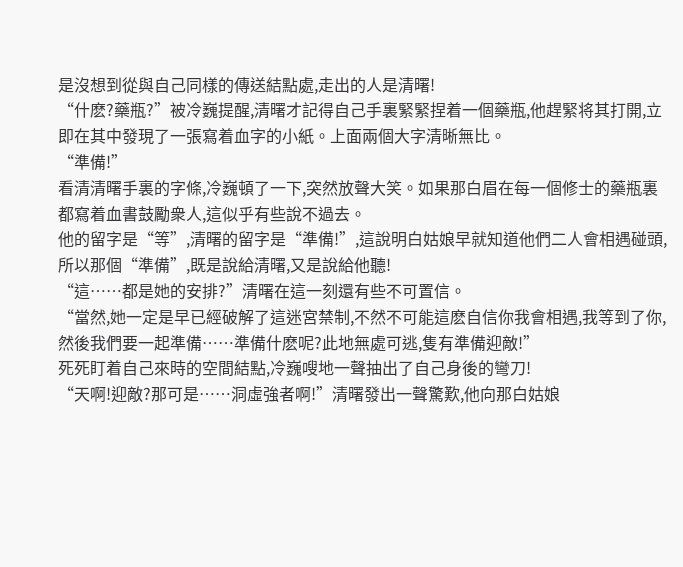是沒想到從與自己同樣的傳送結點處,走出的人是清曙!
“什麽?藥瓶?”被冷巍提醒,清曙才記得自己手裏緊緊捏着一個藥瓶,他趕緊将其打開,立即在其中發現了一張寫着血字的小紙。上面兩個大字清晰無比。
“準備!”
看清清曙手裏的字條,冷巍頓了一下,突然放聲大笑。如果那白眉在每一個修士的藥瓶裏都寫着血書鼓勵衆人,這似乎有些說不過去。
他的留字是“等”,清曙的留字是“準備!”,這說明白姑娘早就知道他們二人會相遇碰頭,所以那個“準備”,既是說給清曙,又是說給他聽!
“這……都是她的安排?”清曙在這一刻還有些不可置信。
“當然,她一定是早已經破解了這迷宮禁制,不然不可能這麽自信你我會相遇,我等到了你,然後我們要一起準備……準備什麽呢?此地無處可逃,隻有準備迎敵!”
死死盯着自己來時的空間結點,冷巍嗖地一聲抽出了自己身後的彎刀!
“天啊!迎敵?那可是……洞虛強者啊!”清曙發出一聲驚歎,他向那白姑娘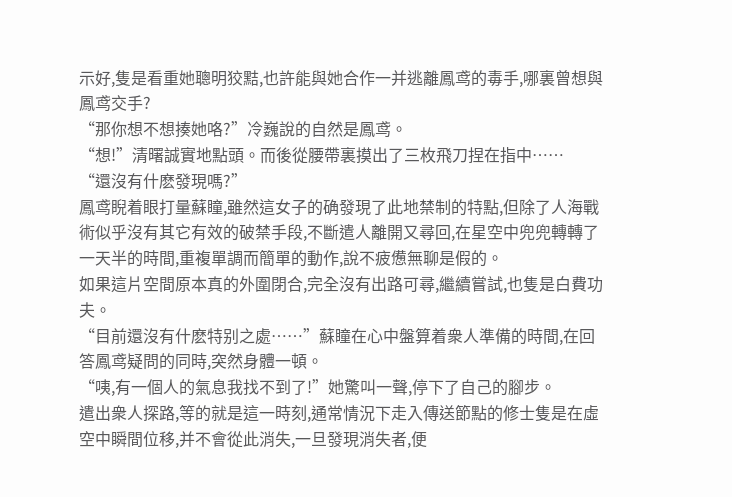示好,隻是看重她聰明狡黠,也許能與她合作一并逃離鳳鸢的毒手,哪裏曾想與鳳鸢交手?
“那你想不想揍她咯?”冷巍說的自然是鳳鸢。
“想!”清曙誠實地點頭。而後從腰帶裏摸出了三枚飛刀捏在指中……
“還沒有什麽發現嗎?”
鳳鸢睨着眼打量蘇瞳,雖然這女子的确發現了此地禁制的特點,但除了人海戰術似乎沒有其它有效的破禁手段,不斷遣人離開又尋回,在星空中兜兜轉轉了一天半的時間,重複單調而簡單的動作,說不疲憊無聊是假的。
如果這片空間原本真的外圍閉合,完全沒有出路可尋,繼續嘗試,也隻是白費功夫。
“目前還沒有什麽特别之處……”蘇瞳在心中盤算着衆人準備的時間,在回答鳳鸢疑問的同時,突然身體一頓。
“咦,有一個人的氣息我找不到了!”她驚叫一聲,停下了自己的腳步。
遣出衆人探路,等的就是這一時刻,通常情況下走入傳送節點的修士隻是在虛空中瞬間位移,并不會從此消失,一旦發現消失者,便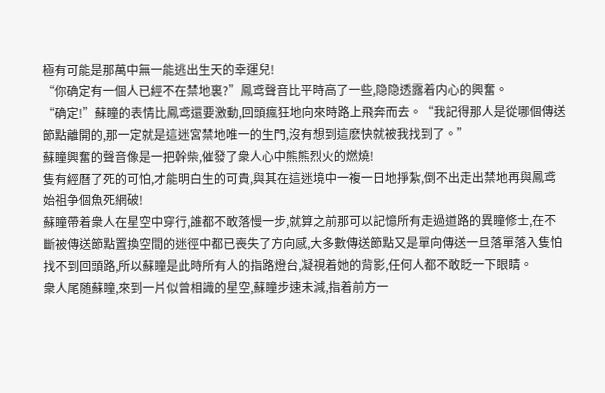極有可能是那萬中無一能逃出生天的幸運兒!
“你确定有一個人已經不在禁地裏?”鳳鸢聲音比平時高了一些,隐隐透露着内心的興奮。
“确定!”蘇瞳的表情比鳳鸢還要激動,回頭瘋狂地向來時路上飛奔而去。“我記得那人是從哪個傳送節點離開的,那一定就是這迷宮禁地唯一的生門,沒有想到這麽快就被我找到了。”
蘇瞳興奮的聲音像是一把幹柴,催發了衆人心中熊熊烈火的燃燒!
隻有經曆了死的可怕,才能明白生的可貴,與其在這迷境中一複一日地掙紮,倒不出走出禁地再與鳳鸢始祖争個魚死網破!
蘇瞳帶着衆人在星空中穿行,誰都不敢落慢一步,就算之前那可以記憶所有走過道路的異瞳修士,在不斷被傳送節點置換空間的迷徑中都已喪失了方向感,大多數傳送節點又是單向傳送一旦落單落入隻怕找不到回頭路,所以蘇瞳是此時所有人的指路燈台,凝視着她的背影,任何人都不敢眨一下眼睛。
衆人尾随蘇瞳,來到一片似曾相識的星空,蘇瞳步速未減,指着前方一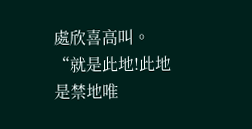處欣喜高叫。
“就是此地!此地是禁地唯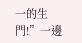一的生門!”一邊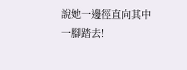說她一邊徑直向其中一腳踏去!